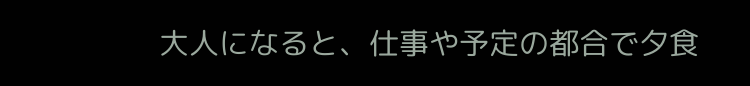大人になると、仕事や予定の都合で夕食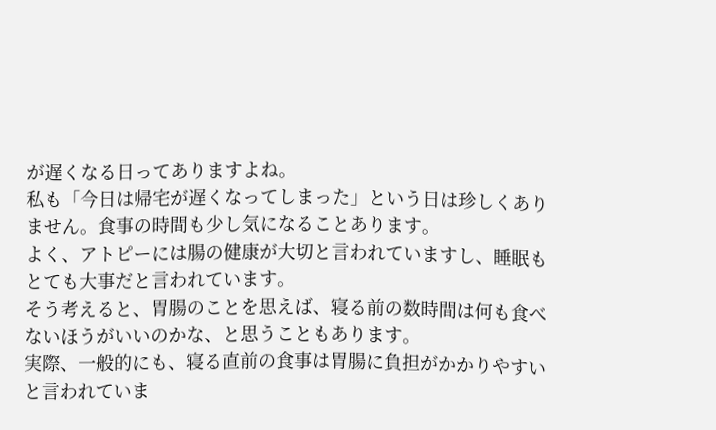が遅くなる日ってありますよね。
私も「今日は帰宅が遅くなってしまった」という日は珍しくありません。食事の時間も少し気になることあります。
よく、アトピーには腸の健康が大切と言われていますし、睡眠もとても大事だと言われています。
そう考えると、胃腸のことを思えば、寝る前の数時間は何も食べないほうがいいのかな、と思うこともあります。
実際、一般的にも、寝る直前の食事は胃腸に負担がかかりやすいと言われていま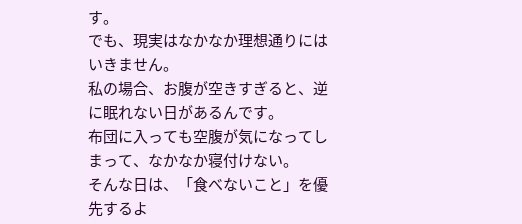す。
でも、現実はなかなか理想通りにはいきません。
私の場合、お腹が空きすぎると、逆に眠れない日があるんです。
布団に入っても空腹が気になってしまって、なかなか寝付けない。
そんな日は、「食べないこと」を優先するよ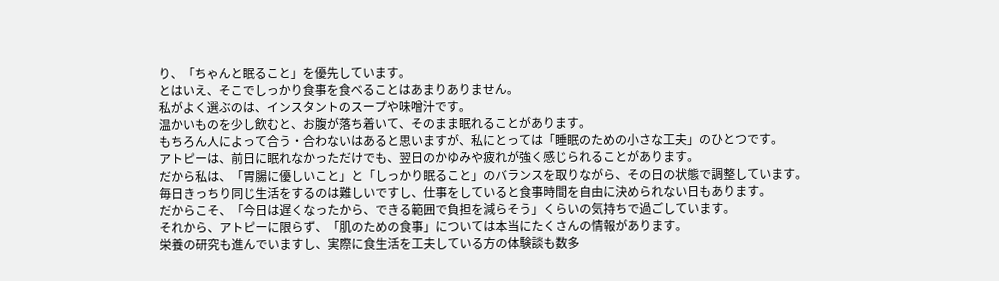り、「ちゃんと眠ること」を優先しています。
とはいえ、そこでしっかり食事を食べることはあまりありません。
私がよく選ぶのは、インスタントのスープや味噌汁です。
温かいものを少し飲むと、お腹が落ち着いて、そのまま眠れることがあります。
もちろん人によって合う・合わないはあると思いますが、私にとっては「睡眠のための小さな工夫」のひとつです。
アトピーは、前日に眠れなかっただけでも、翌日のかゆみや疲れが強く感じられることがあります。
だから私は、「胃腸に優しいこと」と「しっかり眠ること」のバランスを取りながら、その日の状態で調整しています。
毎日きっちり同じ生活をするのは難しいですし、仕事をしていると食事時間を自由に決められない日もあります。
だからこそ、「今日は遅くなったから、できる範囲で負担を減らそう」くらいの気持ちで過ごしています。
それから、アトピーに限らず、「肌のための食事」については本当にたくさんの情報があります。
栄養の研究も進んでいますし、実際に食生活を工夫している方の体験談も数多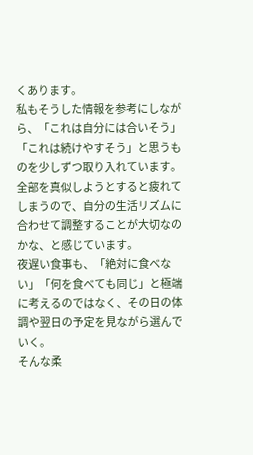くあります。
私もそうした情報を参考にしながら、「これは自分には合いそう」「これは続けやすそう」と思うものを少しずつ取り入れています。
全部を真似しようとすると疲れてしまうので、自分の生活リズムに合わせて調整することが大切なのかな、と感じています。
夜遅い食事も、「絶対に食べない」「何を食べても同じ」と極端に考えるのではなく、その日の体調や翌日の予定を見ながら選んでいく。
そんな柔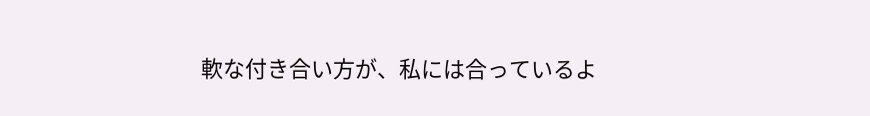軟な付き合い方が、私には合っているよ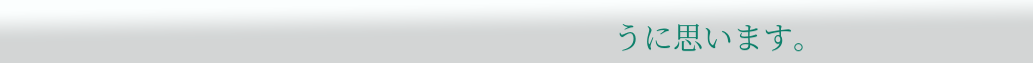うに思います。